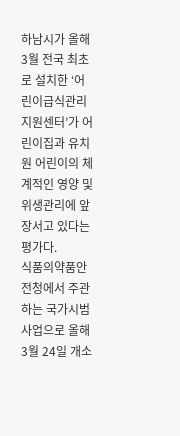하남시가 올해 3월 전국 최초로 설치한 ‘어린이급식관리지원센터’가 어린이집과 유치원 어린이의 체계적인 영양 및 위생관리에 앞장서고 있다는 평가다.
식품의약품안전청에서 주관하는 국가시범사업으로 올해 3월 24일 개소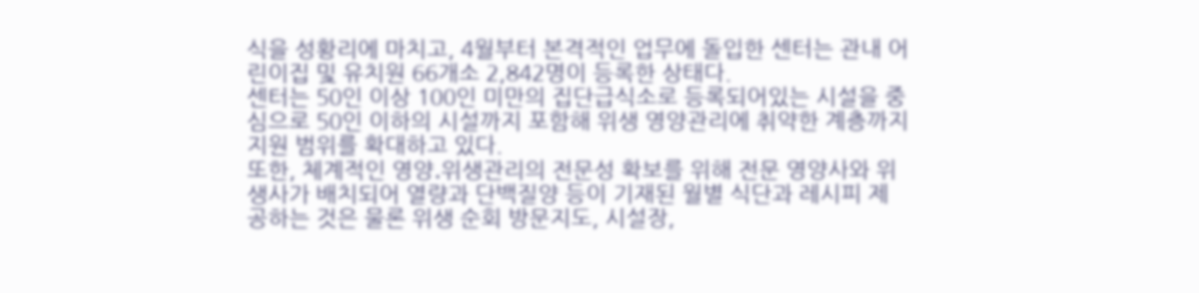식을 성황리에 마치고, 4월부터 본격적인 업무에 돌입한 센터는 관내 어린이집 및 유치원 66개소 2,842명이 등록한 상태다.
센터는 50인 이상 100인 미만의 집단급식소로 등록되어있는 시설을 중심으로 50인 이하의 시설까지 포함해 위생 영양관리에 취약한 계층까지 지원 범위를 확대하고 있다.
또한, 체계적인 영양․위생관리의 전문성 확보를 위해 전문 영양사와 위생사가 배치되어 열량과 단백질양 등이 기재된 월별 식단과 레시피 제공하는 것은 물론 위생 순회 방문지도, 시설장,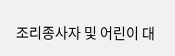조리종사자 및 어린이 대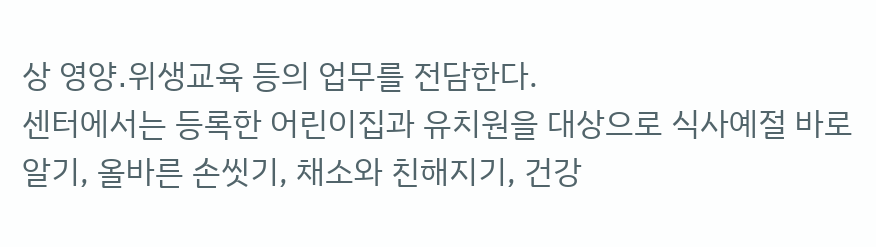상 영양․위생교육 등의 업무를 전담한다.
센터에서는 등록한 어린이집과 유치원을 대상으로 식사예절 바로알기, 올바른 손씻기, 채소와 친해지기, 건강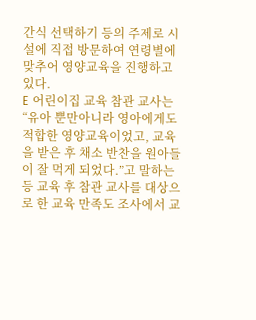간식 선택하기 등의 주제로 시설에 직접 방문하여 연령별에 맞추어 영양교육을 진행하고 있다.
E 어린이집 교육 참관 교사는“유아 뿐만아니라 영아에게도 적합한 영양교육이었고, 교육을 받은 후 채소 반찬을 원아들이 잘 먹게 되었다.”고 말하는 등 교육 후 참관 교사를 대상으로 한 교육 만족도 조사에서 교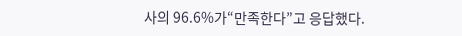사의 96.6%가“만족한다”고 응답했다.